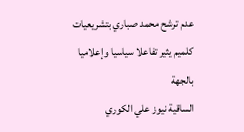عدم ترشح محمد صباري بتشريعيات كلميم يثير تفاعلا سياسيا وإعلاميا بالجهة
الساقية نيوز علي الكوري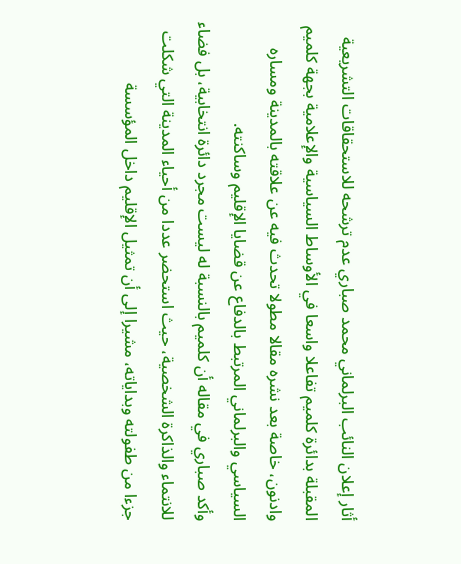أثار إعلان النائب البرلماني محمد صباري عدم ترشحه للاستحقاقات التشريعية المقبلة بدائرة كلميم تفاعلا واسعا في الأوساط السياسية والإعلامية بجهة كلميم وادنون، خاصة بعد نشره مقالا مطولا تحدث فيه عن علاقته بالمدينة ومساره السياسي والبرلماني المرتبط بالدفاع عن قضايا الإقليم وساكنته.
وأكد صباري في مقاله أن كلميم بالنسبة له ليست مجرد دائرة انتخابية، بل فضاء للانتماء والذاكرة الشخصية، حيث استحضر عددا من أحياء المدينة التي شكلت جزءا من طفولته وبداياته، مشيرا إلى أن تمثيل الإقليم داخل المؤسسة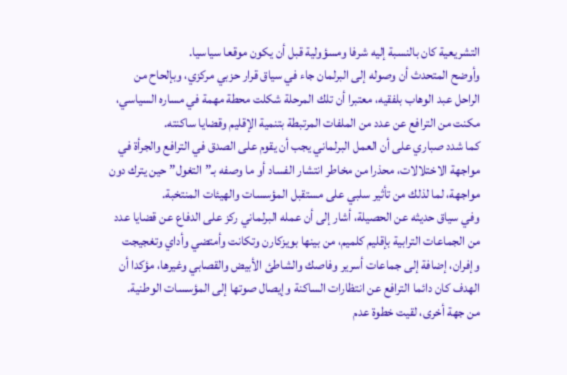التشريعية كان بالنسبة إليه شرفا ومسؤولية قبل أن يكون موقعا سياسيا.
وأوضح المتحدث أن وصوله إلى البرلمان جاء في سياق قرار حزبي مركزي، وبإلحاح من الراحل عبد الوهاب بلفقيه، معتبرا أن تلك المرحلة شكلت محطة مهمة في مساره السياسي، مكنت من الترافع عن عدد من الملفات المرتبطة بتنمية الإقليم وقضايا ساكنته.
كما شدد صباري على أن العمل البرلماني يجب أن يقوم على الصدق في الترافع والجرأة في مواجهة الاختلالات، محذرا من مخاطر انتشار الفساد أو ما وصفه بـ”التغول” حين يترك دون مواجهة، لما لذلك من تأثير سلبي على مستقبل المؤسسات والهيئات المنتخبة.
وفي سياق حديثه عن الحصيلة، أشار إلى أن عمله البرلماني ركز على الدفاع عن قضايا عدد من الجماعات الترابية بإقليم كلميم، من بينها بويزكارن وتكانت وأمتضي وأداي وتغجيجت وإفران، إضافة إلى جماعات أسرير وفاصك والشاطئ الأبيض والقصابي وغيرها، مؤكدا أن الهدف كان دائما الترافع عن انتظارات الساكنة وإيصال صوتها إلى المؤسسات الوطنية.
من جهة أخرى، لقيت خطوة عدم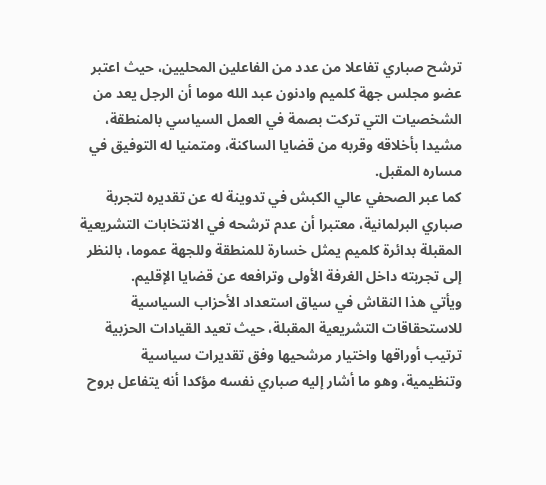ترشح صباري تفاعلا من عدد من الفاعلين المحليين، حيث اعتبر عضو مجلس جهة كلميم وادنون عبد الله موما أن الرجل يعد من الشخصيات التي تركت بصمة في العمل السياسي بالمنطقة، مشيدا بأخلاقه وقربه من قضايا الساكنة، ومتمنيا له التوفيق في مساره المقبل.
كما عبر الصحفي عالي الكبش في تدوينة له عن تقديره لتجربة صباري البرلمانية، معتبرا أن عدم ترشحه في الانتخابات التشريعية المقبلة بدائرة كلميم يمثل خسارة للمنطقة وللجهة عموما، بالنظر إلى تجربته داخل الغرفة الأولى وترافعه عن قضايا الإقليم.
ويأتي هذا النقاش في سياق استعداد الأحزاب السياسية للاستحقاقات التشريعية المقبلة، حيث تعيد القيادات الحزبية ترتيب أوراقها واختيار مرشحيها وفق تقديرات سياسية وتنظيمية، وهو ما أشار إليه صباري نفسه مؤكدا أنه يتفاعل بروح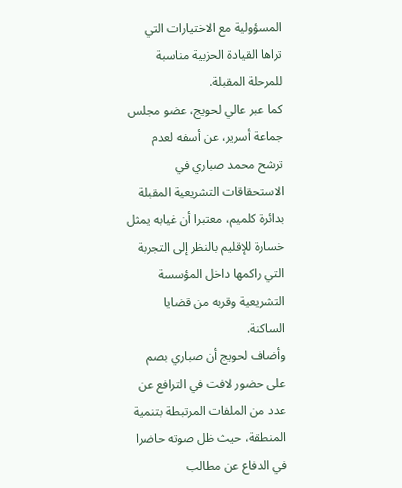المسؤولية مع الاختيارات التي تراها القيادة الحزبية مناسبة للمرحلة المقبلة.
كما عبر عالي لحويج، عضو مجلس جماعة أسرير، عن أسفه لعدم ترشح محمد صباري في الاستحقاقات التشريعية المقبلة بدائرة كلميم، معتبرا أن غيابه يمثل خسارة للإقليم بالنظر إلى التجربة التي راكمها داخل المؤسسة التشريعية وقربه من قضايا الساكنة.
وأضاف لحويج أن صباري بصم على حضور لافت في الترافع عن عدد من الملفات المرتبطة بتنمية المنطقة، حيث ظل صوته حاضرا في الدفاع عن مطالب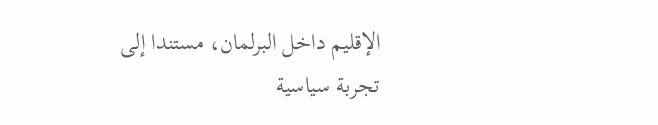الإقليم داخل البرلمان، مستندا إلى تجربة سياسية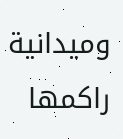وميدانية راكمها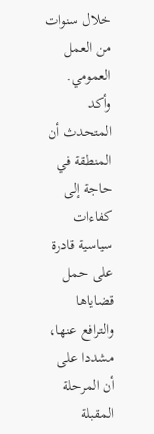خلال سنوات من العمل العمومي.
وأكد المتحدث أن المنطقة في حاجة إلى كفاءات سياسية قادرة على حمل قضاياها والترافع عنها، مشددا على أن المرحلة المقبلة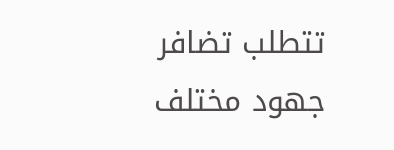تتطلب تضافر جهود مختلف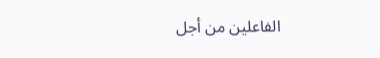الفاعلين من أجل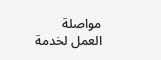مواصلة العمل لخدمة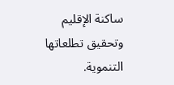ساكنة الإقليم وتحقيق تطلعاتها التنموية.